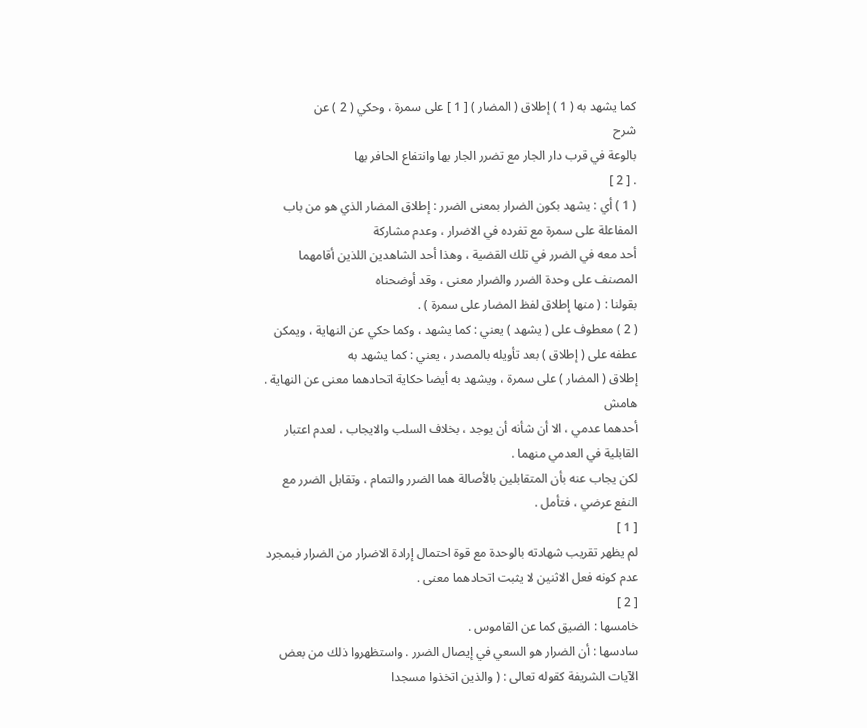كما يشهد به ( 1 ) إطلاق ( المضار ) [ 1 ] على سمرة ، وحكي ( 2 ) عن
شرح
بالوعة في قرب دار الجار مع تضرر الجار بها وانتفاع الحافر بها
. [ 2 ]
( 1 ) أي : يشهد بكون الضرار بمعنى الضرر : إطلاق المضار الذي هو من باب المفاعلة على سمرة مع تفرده في الاضرار ، وعدم مشاركة
أحد معه في الضرر في تلك القضية ، وهذا أحد الشاهدين اللذين أقامهما المصنف على وحدة الضرر والضرار معنى ، وقد أوضحناه
بقولنا : ( منها إطلاق لفظ المضار على سمرة ) .
( 2 ) معطوف على ( يشهد ) يعني : كما يشهد ، وكما حكي عن النهاية ، ويمكن عطفه على ( إطلاق ) بعد تأويله بالمصدر ، يعني : كما يشهد به
إطلاق ( المضار ) على سمرة ، ويشهد به أيضا حكاية اتحادهما معنى عن النهاية .
هامش
أحدهما عدمي ، الا أن شأنه أن يوجد ، بخلاف السلب والايجاب ، لعدم اعتبار القابلية في العدمي منهما .
لكن يجاب عنه بأن المتقابلين بالأصالة هما الضرر والتمام ، وتقابل الضرر مع النفع عرضي ، فتأمل .
[ 1 ]
لم يظهر تقريب شهادته بالوحدة مع قوة احتمال إرادة الاضرار من الضرار فبمجرد عدم كونه فعل الاثنين لا يثبت اتحادهما معنى .
[ 2 ]
خامسها : الضيق كما عن القاموس .
سادسها : أن الضرار هو السعي في إيصال الضرر . واستظهروا ذلك من بعض الآيات الشريفة كقوله تعالى : ( والذين اتخذوا مسجدا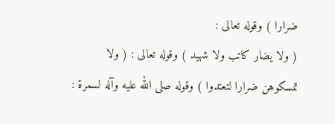ضرارا ) وقوله تعالى :
( ولا يضار كاتب ولا شهيد ) وقوله تعالى : ( ولا تمسكوهن ضرارا لتعتدوا ) وقوله صلى الله عليه وآله لسمرة :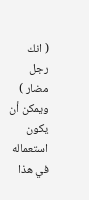( انك رجل مضار )
ويمكن أن يكون استعماله في هذا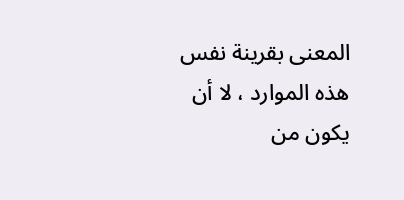المعنى بقرينة نفس هذه الموارد ، لا أن يكون من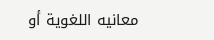معانيه اللغوية أو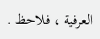العرفية ، فلاحظ .